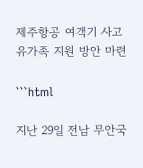제주항공 여객기 사고 유가족 지원 방안 마련

```html

지난 29일 전남 무안국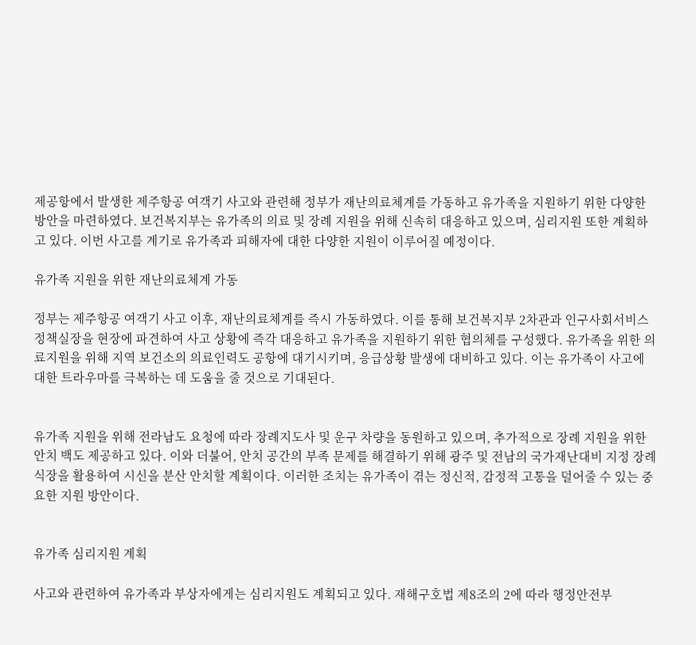제공항에서 발생한 제주항공 여객기 사고와 관련해 정부가 재난의료체계를 가동하고 유가족을 지원하기 위한 다양한 방안을 마련하였다. 보건복지부는 유가족의 의료 및 장례 지원을 위해 신속히 대응하고 있으며, 심리지원 또한 계획하고 있다. 이번 사고를 계기로 유가족과 피해자에 대한 다양한 지원이 이루어질 예정이다.

유가족 지원을 위한 재난의료체계 가동

정부는 제주항공 여객기 사고 이후, 재난의료체계를 즉시 가동하였다. 이를 통해 보건복지부 2차관과 인구사회서비스정책실장을 현장에 파견하여 사고 상황에 즉각 대응하고 유가족을 지원하기 위한 협의체를 구성했다. 유가족을 위한 의료지원을 위해 지역 보건소의 의료인력도 공항에 대기시키며, 응급상황 발생에 대비하고 있다. 이는 유가족이 사고에 대한 트라우마를 극복하는 데 도움을 줄 것으로 기대된다.


유가족 지원을 위해 전라남도 요청에 따라 장례지도사 및 운구 차량을 동원하고 있으며, 추가적으로 장례 지원을 위한 안치 백도 제공하고 있다. 이와 더불어, 안치 공간의 부족 문제를 해결하기 위해 광주 및 전남의 국가재난대비 지정 장례식장을 활용하여 시신을 분산 안치할 계획이다. 이러한 조치는 유가족이 겪는 정신적, 감정적 고통을 덜어줄 수 있는 중요한 지원 방안이다.


유가족 심리지원 계획

사고와 관련하여 유가족과 부상자에게는 심리지원도 계획되고 있다. 재해구호법 제8조의 2에 따라 행정안전부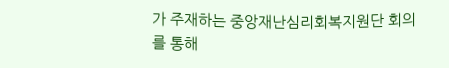가 주재하는 중앙재난심리회복지원단 회의를 통해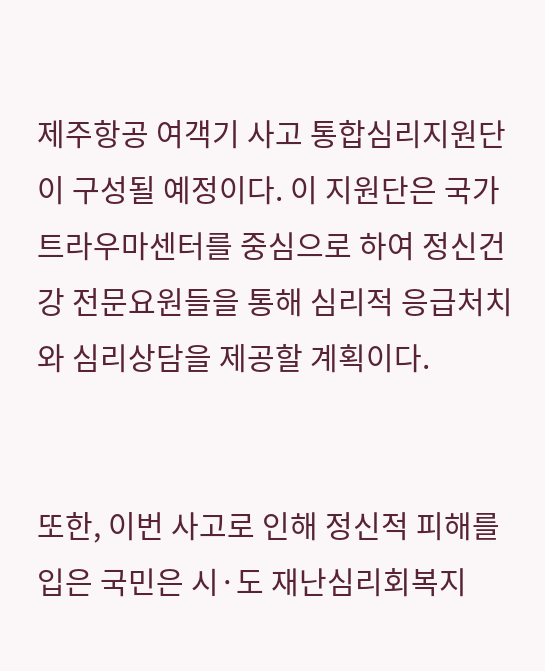제주항공 여객기 사고 통합심리지원단이 구성될 예정이다. 이 지원단은 국가트라우마센터를 중심으로 하여 정신건강 전문요원들을 통해 심리적 응급처치와 심리상담을 제공할 계획이다.


또한, 이번 사고로 인해 정신적 피해를 입은 국민은 시·도 재난심리회복지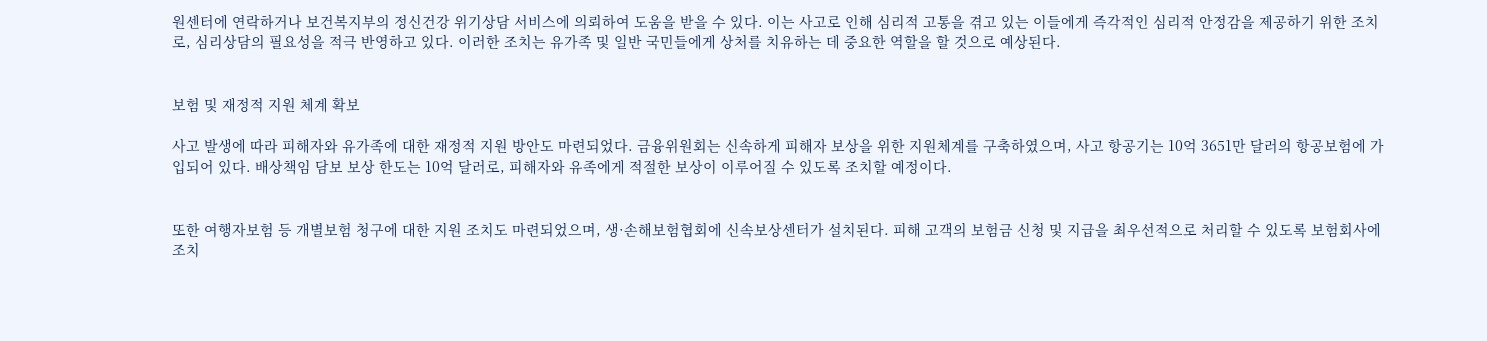원센터에 연락하거나 보건복지부의 정신건강 위기상담 서비스에 의뢰하여 도움을 받을 수 있다. 이는 사고로 인해 심리적 고통을 겪고 있는 이들에게 즉각적인 심리적 안정감을 제공하기 위한 조치로, 심리상담의 필요성을 적극 반영하고 있다. 이러한 조치는 유가족 및 일반 국민들에게 상처를 치유하는 데 중요한 역할을 할 것으로 예상된다.


보험 및 재정적 지원 체계 확보

사고 발생에 따라 피해자와 유가족에 대한 재정적 지원 방안도 마련되었다. 금융위원회는 신속하게 피해자 보상을 위한 지원체계를 구축하였으며, 사고 항공기는 10억 3651만 달러의 항공보험에 가입되어 있다. 배상책임 담보 보상 한도는 10억 달러로, 피해자와 유족에게 적절한 보상이 이루어질 수 있도록 조치할 예정이다.


또한 여행자보험 등 개별보험 청구에 대한 지원 조치도 마련되었으며, 생·손해보험협회에 신속보상센터가 설치된다. 피해 고객의 보험금 신청 및 지급을 최우선적으로 처리할 수 있도록 보험회사에 조치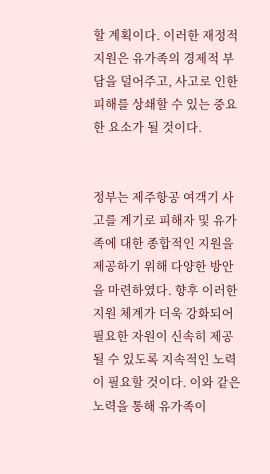할 계획이다. 이러한 재정적 지원은 유가족의 경제적 부담을 덜어주고, 사고로 인한 피해를 상쇄할 수 있는 중요한 요소가 될 것이다.


정부는 제주항공 여객기 사고를 계기로 피해자 및 유가족에 대한 종합적인 지원을 제공하기 위해 다양한 방안을 마련하였다. 향후 이러한 지원 체계가 더욱 강화되어 필요한 자원이 신속히 제공될 수 있도록 지속적인 노력이 필요할 것이다. 이와 같은 노력을 통해 유가족이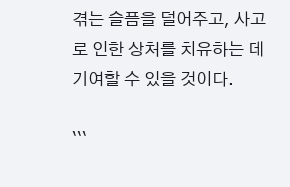겪는 슬픔을 덜어주고, 사고로 인한 상처를 치유하는 데 기여할 수 있을 것이다.

```